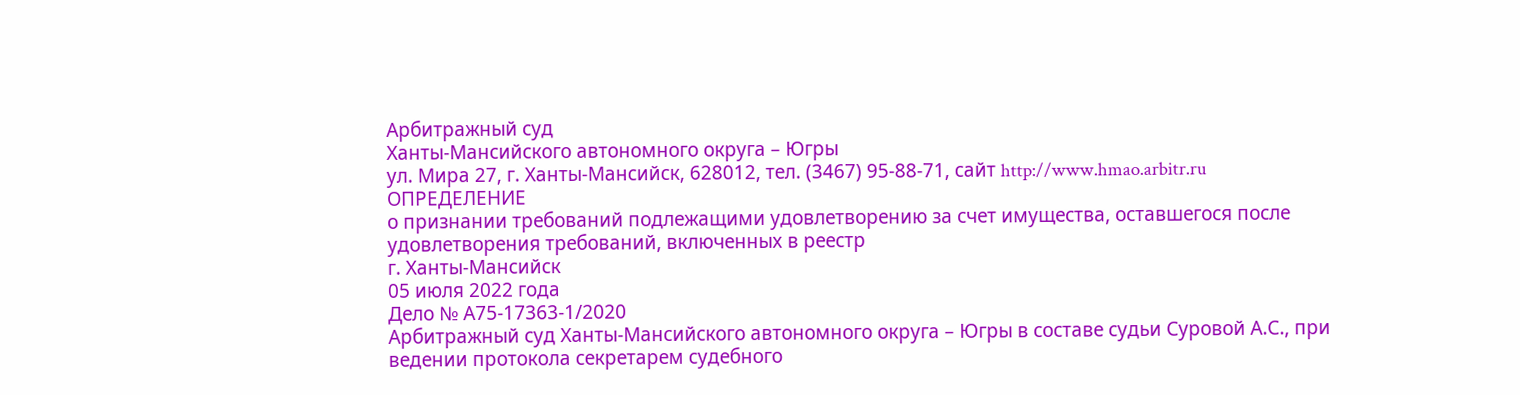Арбитражный суд
Ханты-Мансийского автономного округа – Югры
ул. Мира 27, г. Ханты-Мансийск, 628012, тел. (3467) 95-88-71, сайт http://www.hmao.arbitr.ru
ОПРЕДЕЛЕНИЕ
о признании требований подлежащими удовлетворению за счет имущества, оставшегося после удовлетворения требований, включенных в реестр
г. Ханты-Мансийск
05 июля 2022 года
Дело № А75-17363-1/2020
Арбитражный суд Ханты-Мансийского автономного округа – Югры в составе судьи Суровой А.С., при ведении протокола секретарем судебного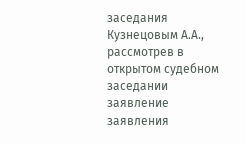заседания Кузнецовым А.А., рассмотрев в открытом судебном заседании заявление заявления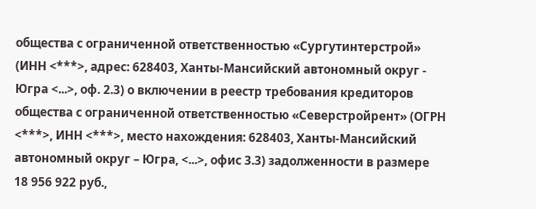общества с ограниченной ответственностью «Сургутинтерстрой» (ИНН <***>, адрес: 628403, Ханты-Мансийский автономный округ - Югра <...>, оф. 2.3) о включении в реестр требования кредиторов общества с ограниченной ответственностью «Северстройрент» (ОГРН <***>, ИНН <***>, место нахождения: 628403, Ханты-Мансийский автономный округ – Югра, <...>, офис 3.3) задолженности в размере 18 956 922 руб.,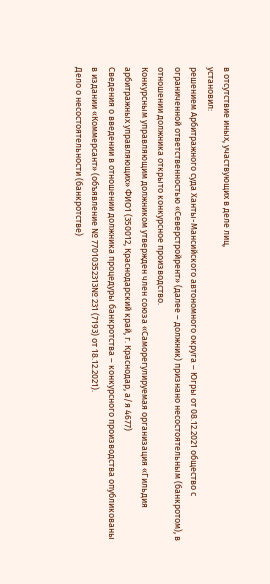в отсутствие иных, участвующих в деле лиц,
установил:
решением Арбитражного суда Ханты-Мансийского автономного округа – Югры от 08.12.2021 общество с ограниченной ответственностью «Северстройрент» (далее – должник) признано несостоятельным (банкротом), в отношении должника открыто конкурсное производство.
Конкурсным управляющим должником утвержден член союза «Саморегулируемая организация «Гильдия арбитражных управляющих» ФИО1 (350012, Краснодарский край, г. Краснодар, а/я 4677)
Сведения о введении в отношении должника процедуры банкротства – конкурсного производства опубликованы в издании «Коммерсант» (объявление № 77010352313№ 231 (7193) от 18.12.2021).
Дело о несостоятельности (банкротстве)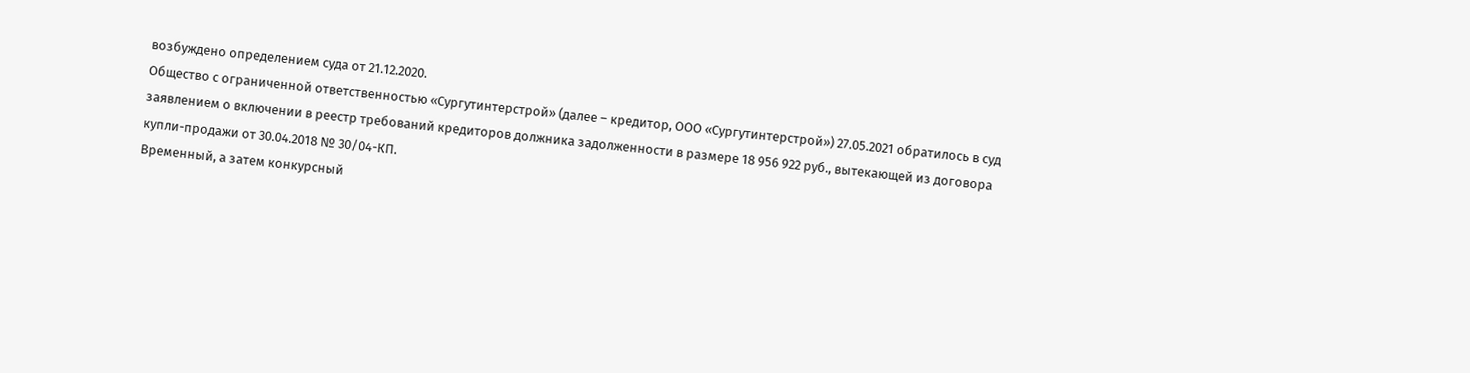возбуждено определением суда от 21.12.2020.
Общество с ограниченной ответственностью «Сургутинтерстрой» (далее – кредитор, ООО «Сургутинтерстрой») 27.05.2021 обратилось в суд заявлением о включении в реестр требований кредиторов должника задолженности в размере 18 956 922 руб., вытекающей из договора купли-продажи от 30.04.2018 № 30/04-КП.
Временный, а затем конкурсный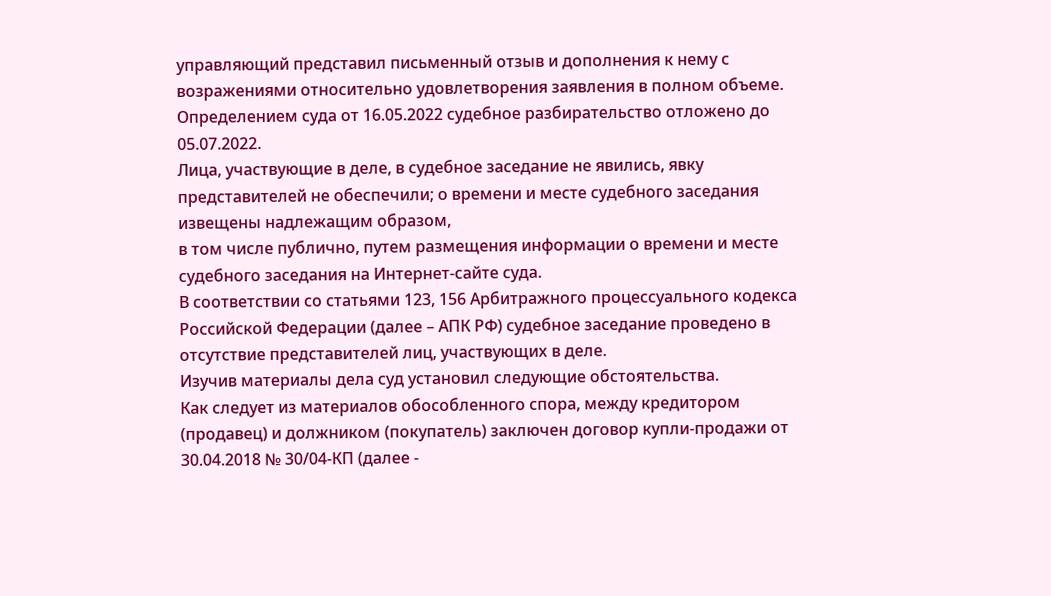управляющий представил письменный отзыв и дополнения к нему с возражениями относительно удовлетворения заявления в полном объеме.
Определением суда от 16.05.2022 судебное разбирательство отложено до 05.07.2022.
Лица, участвующие в деле, в судебное заседание не явились, явку представителей не обеспечили; о времени и месте судебного заседания извещены надлежащим образом,
в том числе публично, путем размещения информации о времени и месте судебного заседания на Интернет-сайте суда.
В соответствии со статьями 123, 156 Арбитражного процессуального кодекса Российской Федерации (далее – АПК РФ) судебное заседание проведено в отсутствие представителей лиц, участвующих в деле.
Изучив материалы дела суд установил следующие обстоятельства.
Как следует из материалов обособленного спора, между кредитором (продавец) и должником (покупатель) заключен договор купли-продажи от 30.04.2018 № 30/04-КП (далее -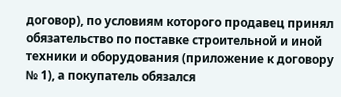договор), по условиям которого продавец принял обязательство по поставке строительной и иной техники и оборудования (приложение к договору № 1), а покупатель обязался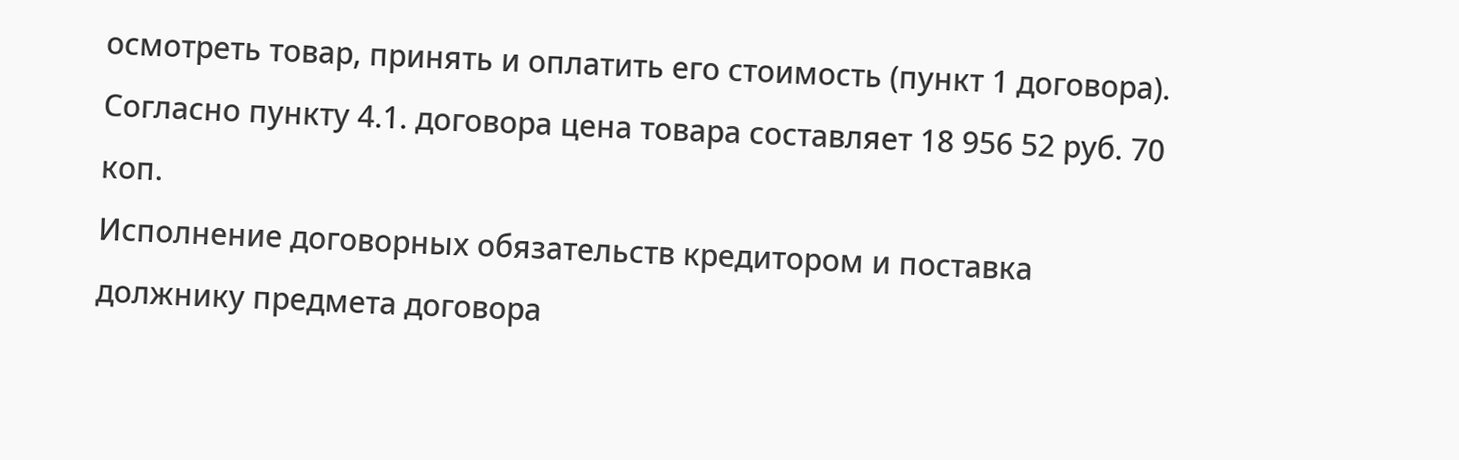осмотреть товар, принять и оплатить его стоимость (пункт 1 договора).
Согласно пункту 4.1. договора цена товара составляет 18 956 52 руб. 70 коп.
Исполнение договорных обязательств кредитором и поставка должнику предмета договора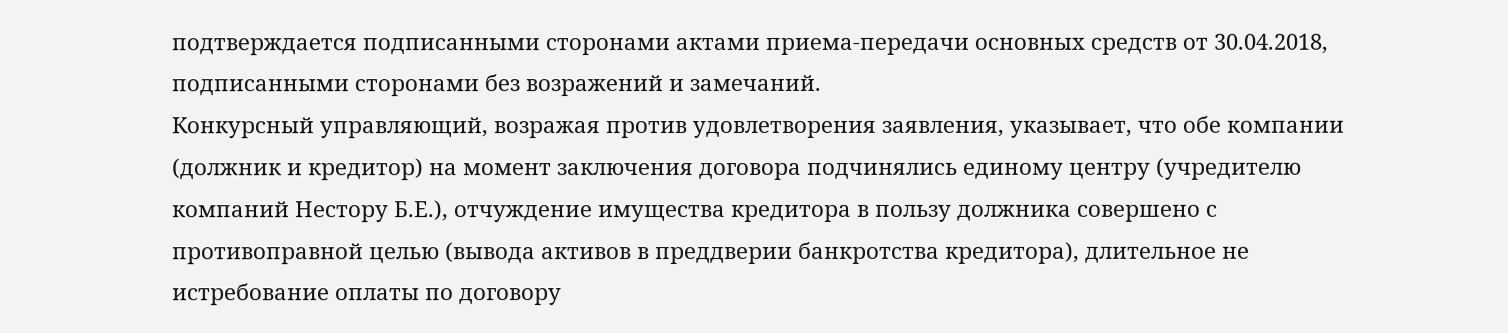подтверждается подписанными сторонами актами приема-передачи основных средств от 30.04.2018, подписанными сторонами без возражений и замечаний.
Конкурсный управляющий, возражая против удовлетворения заявления, указывает, что обе компании (должник и кредитор) на момент заключения договора подчинялись единому центру (учредителю компаний Нестору Б.Е.), отчуждение имущества кредитора в пользу должника совершено с противоправной целью (вывода активов в преддверии банкротства кредитора), длительное не истребование оплаты по договору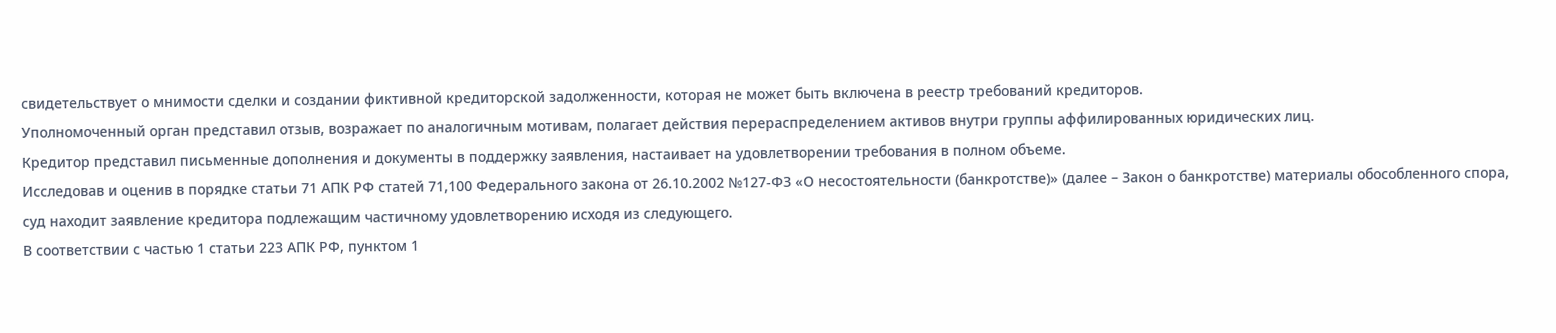свидетельствует о мнимости сделки и создании фиктивной кредиторской задолженности, которая не может быть включена в реестр требований кредиторов.
Уполномоченный орган представил отзыв, возражает по аналогичным мотивам, полагает действия перераспределением активов внутри группы аффилированных юридических лиц.
Кредитор представил письменные дополнения и документы в поддержку заявления, настаивает на удовлетворении требования в полном объеме.
Исследовав и оценив в порядке статьи 71 АПК РФ статей 71,100 Федерального закона от 26.10.2002 №127-ФЗ «О несостоятельности (банкротстве)» (далее – Закон о банкротстве) материалы обособленного спора, суд находит заявление кредитора подлежащим частичному удовлетворению исходя из следующего.
В соответствии с частью 1 статьи 223 АПК РФ, пунктом 1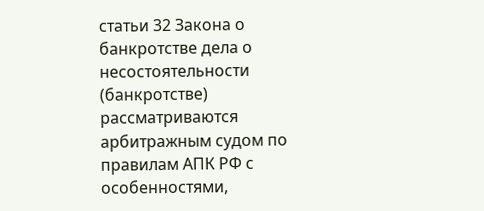статьи 32 Закона о банкротстве дела о несостоятельности (банкротстве) рассматриваются арбитражным судом по правилам АПК РФ с особенностями,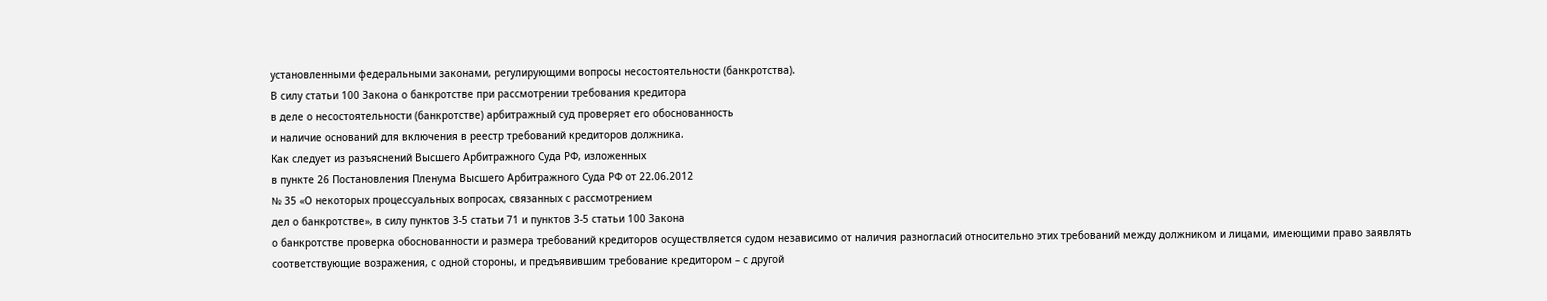установленными федеральными законами, регулирующими вопросы несостоятельности (банкротства).
В силу статьи 100 Закона о банкротстве при рассмотрении требования кредитора
в деле о несостоятельности (банкротстве) арбитражный суд проверяет его обоснованность
и наличие оснований для включения в реестр требований кредиторов должника.
Как следует из разъяснений Высшего Арбитражного Суда РФ, изложенных
в пункте 26 Постановления Пленума Высшего Арбитражного Суда РФ от 22.06.2012
№ 35 «О некоторых процессуальных вопросах, связанных с рассмотрением
дел о банкротстве», в силу пунктов 3-5 статьи 71 и пунктов 3-5 статьи 100 Закона
о банкротстве проверка обоснованности и размера требований кредиторов осуществляется судом независимо от наличия разногласий относительно этих требований между должником и лицами, имеющими право заявлять соответствующие возражения, с одной стороны, и предъявившим требование кредитором – с другой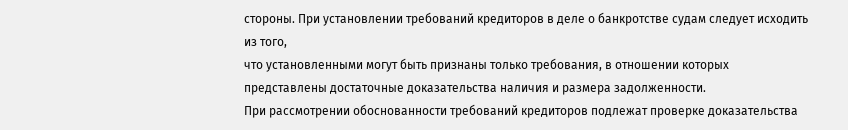стороны. При установлении требований кредиторов в деле о банкротстве судам следует исходить из того,
что установленными могут быть признаны только требования, в отношении которых представлены достаточные доказательства наличия и размера задолженности.
При рассмотрении обоснованности требований кредиторов подлежат проверке доказательства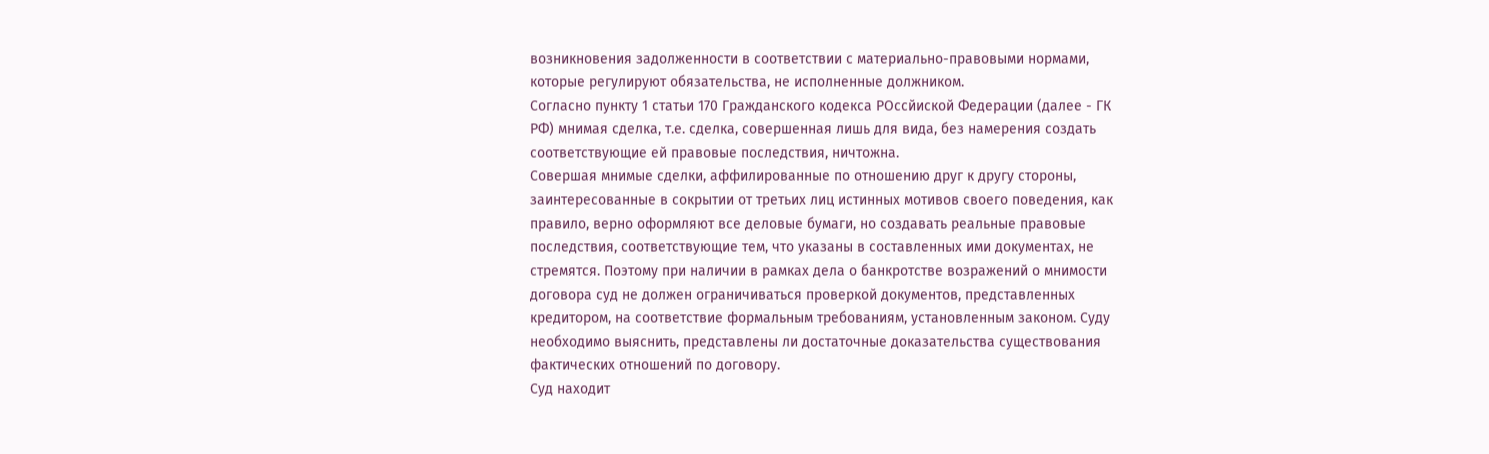возникновения задолженности в соответствии с материально-правовыми нормами, которые регулируют обязательства, не исполненные должником.
Согласно пункту 1 статьи 170 Гражданского кодекса РОссйиской Федерации (далее - ГК РФ) мнимая сделка, т.е. сделка, совершенная лишь для вида, без намерения создать соответствующие ей правовые последствия, ничтожна.
Совершая мнимые сделки, аффилированные по отношению друг к другу стороны, заинтересованные в сокрытии от третьих лиц истинных мотивов своего поведения, как правило, верно оформляют все деловые бумаги, но создавать реальные правовые последствия, соответствующие тем, что указаны в составленных ими документах, не стремятся. Поэтому при наличии в рамках дела о банкротстве возражений о мнимости договора суд не должен ограничиваться проверкой документов, представленных кредитором, на соответствие формальным требованиям, установленным законом. Суду необходимо выяснить, представлены ли достаточные доказательства существования фактических отношений по договору.
Суд находит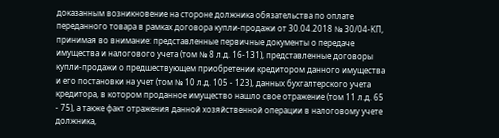доказанным возникновение на стороне должника обязательства по оплате переданного товара в рамках договора купли-продажи от 30.04.2018 № 30/04-КП, принимая во внимание: представленные первичные документы о передаче имущества и налогового учета (том № 8 л.д. 16-131), представленные договоры купли-продажи о предшествующем приобретении кредитором данного имущества и его постановки на учет (том № 10 л.д. 105 - 123), данных бухгалтерского учета кредитора, в котором проданное имущество нашло свое отражение (том 11 л.д. 65 - 75), а также факт отражения данной хозяйственной операции в налоговому учете должника,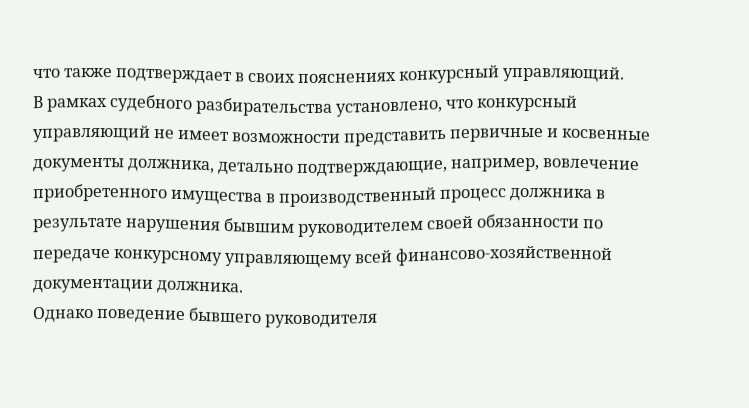что также подтверждает в своих пояснениях конкурсный управляющий.
В рамках судебного разбирательства установлено, что конкурсный управляющий не имеет возможности представить первичные и косвенные документы должника, детально подтверждающие, например, вовлечение приобретенного имущества в производственный процесс должника в результате нарушения бывшим руководителем своей обязанности по передаче конкурсному управляющему всей финансово-хозяйственной документации должника.
Однако поведение бывшего руководителя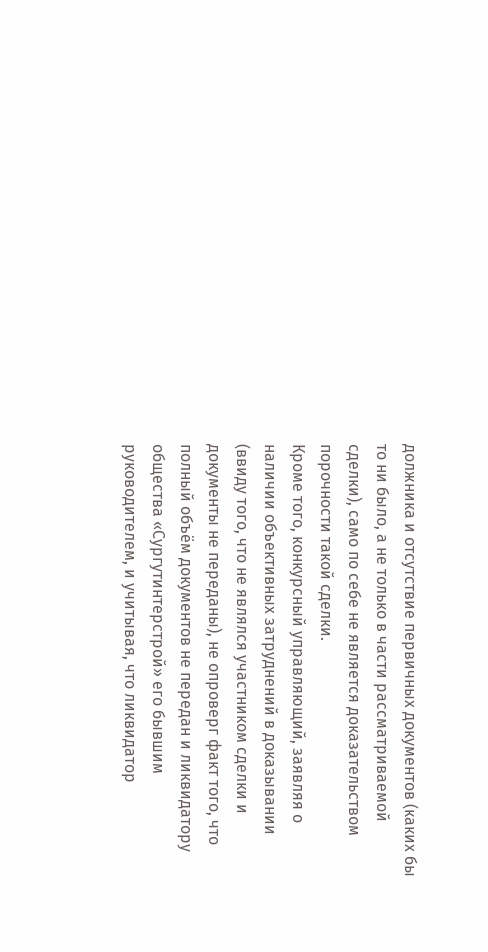должника и отсутствие первичных документов (каких бы то ни было, а не только в части рассматриваемой сделки), само по себе не является доказательством порочности такой сделки.
Кроме того, конкурсный управляющий, заявляя о наличии объективных затруднений в доказывании (ввиду того, что не являлся участником сделки и документы не переданы), не опроверг факт того, что полный объём документов не передан и ликвидатору общества «Сургутинтерстрой» его бывшим руководителем, и учитывая, что ликвидатор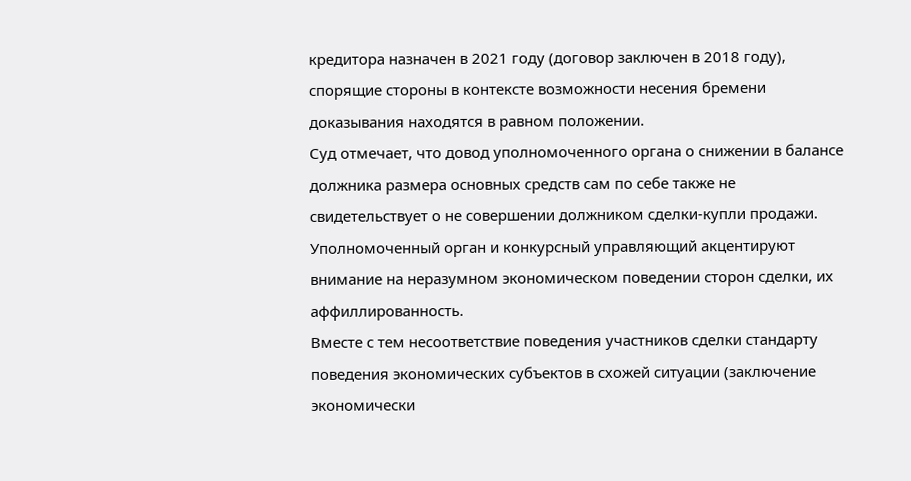кредитора назначен в 2021 году (договор заключен в 2018 году), спорящие стороны в контексте возможности несения бремени доказывания находятся в равном положении.
Суд отмечает, что довод уполномоченного органа о снижении в балансе должника размера основных средств сам по себе также не свидетельствует о не совершении должником сделки-купли продажи.
Уполномоченный орган и конкурсный управляющий акцентируют внимание на неразумном экономическом поведении сторон сделки, их аффиллированность.
Вместе с тем несоответствие поведения участников сделки стандарту поведения экономических субъектов в схожей ситуации (заключение экономически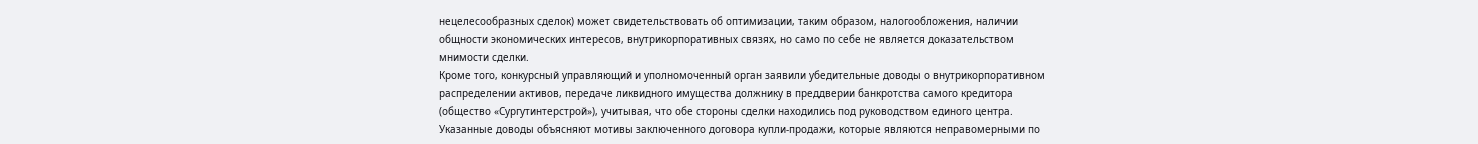нецелесообразных сделок) может свидетельствовать об оптимизации, таким образом, налогообложения, наличии общности экономических интересов, внутрикорпоративных связях, но само по себе не является доказательством мнимости сделки.
Кроме того, конкурсный управляющий и уполномоченный орган заявили убедительные доводы о внутрикорпоративном распределении активов, передаче ликвидного имущества должнику в преддверии банкротства самого кредитора
(общество «Сургутинтерстрой»), учитывая, что обе стороны сделки находились под руководством единого центра.
Указанные доводы объясняют мотивы заключенного договора купли-продажи, которые являются неправомерными по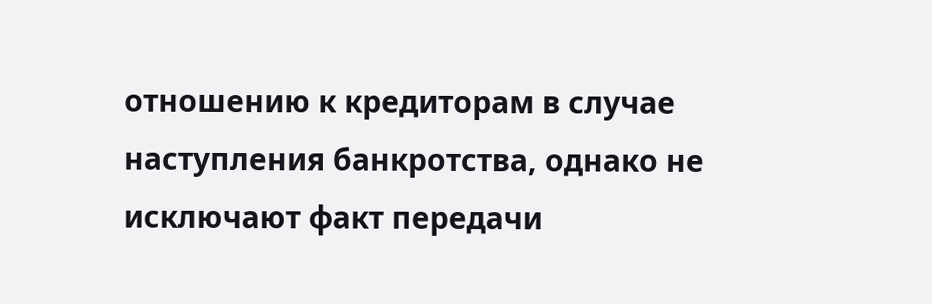отношению к кредиторам в случае наступления банкротства, однако не исключают факт передачи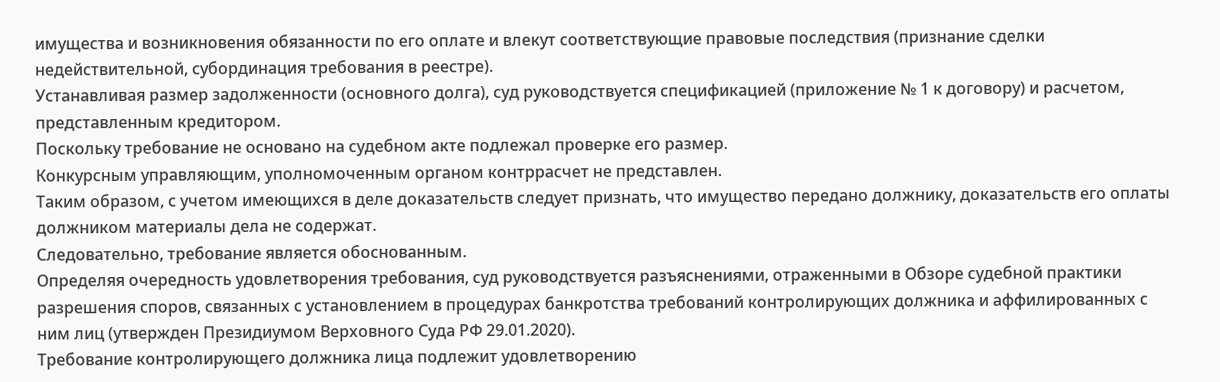имущества и возникновения обязанности по его оплате и влекут соответствующие правовые последствия (признание сделки недействительной, субординация требования в реестре).
Устанавливая размер задолженности (основного долга), суд руководствуется спецификацией (приложение № 1 к договору) и расчетом, представленным кредитором.
Поскольку требование не основано на судебном акте подлежал проверке его размер.
Конкурсным управляющим, уполномоченным органом контррасчет не представлен.
Таким образом, с учетом имеющихся в деле доказательств следует признать, что имущество передано должнику, доказательств его оплаты должником материалы дела не содержат.
Следовательно, требование является обоснованным.
Определяя очередность удовлетворения требования, суд руководствуется разъяснениями, отраженными в Обзоре судебной практики разрешения споров, связанных с установлением в процедурах банкротства требований контролирующих должника и аффилированных с ним лиц (утвержден Президиумом Верховного Суда РФ 29.01.2020).
Требование контролирующего должника лица подлежит удовлетворению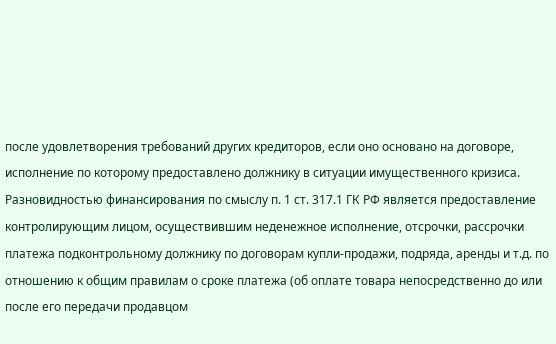после удовлетворения требований других кредиторов, если оно основано на договоре, исполнение по которому предоставлено должнику в ситуации имущественного кризиса.
Разновидностью финансирования по смыслу п. 1 ст. 317.1 ГК РФ является предоставление контролирующим лицом, осуществившим неденежное исполнение, отсрочки, рассрочки платежа подконтрольному должнику по договорам купли-продажи, подряда, аренды и т.д. по отношению к общим правилам о сроке платежа (об оплате товара непосредственно до или после его передачи продавцом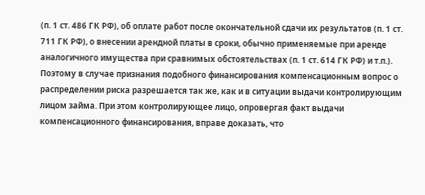(п. 1 ст. 486 ГК РФ), об оплате работ после окончательной сдачи их результатов (п. 1 ст. 711 ГК РФ), о внесении арендной платы в сроки, обычно применяемые при аренде аналогичного имущества при сравнимых обстоятельствах (п. 1 ст. 614 ГК РФ) и т.п.).
Поэтому в случае признания подобного финансирования компенсационным вопрос о распределении риска разрешается так же, как и в ситуации выдачи контролирующим лицом займа. При этом контролирующее лицо, опровергая факт выдачи компенсационного финансирования, вправе доказать, что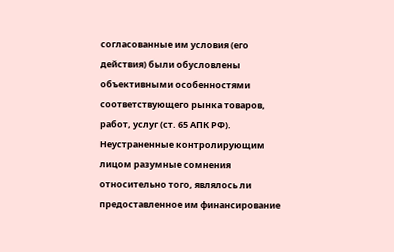согласованные им условия (его действия) были обусловлены объективными особенностями соответствующего рынка товаров, работ, услуг (ст. 65 АПК РФ).
Неустраненные контролирующим лицом разумные сомнения относительно того, являлось ли предоставленное им финансирование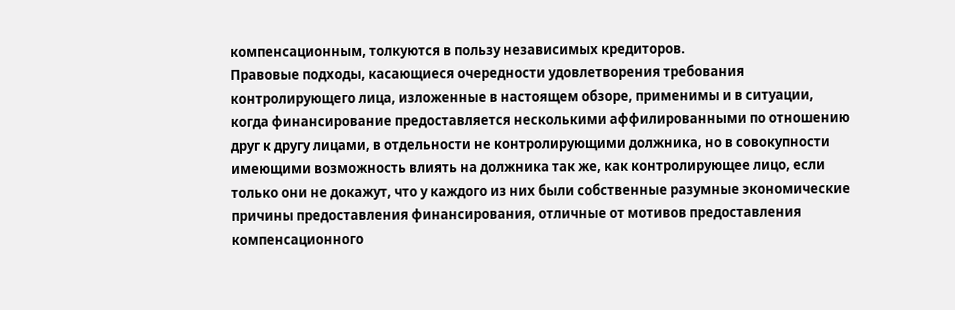компенсационным, толкуются в пользу независимых кредиторов.
Правовые подходы, касающиеся очередности удовлетворения требования контролирующего лица, изложенные в настоящем обзоре, применимы и в ситуации, когда финансирование предоставляется несколькими аффилированными по отношению друг к другу лицами, в отдельности не контролирующими должника, но в совокупности имеющими возможность влиять на должника так же, как контролирующее лицо, если только они не докажут, что у каждого из них были собственные разумные экономические причины предоставления финансирования, отличные от мотивов предоставления компенсационного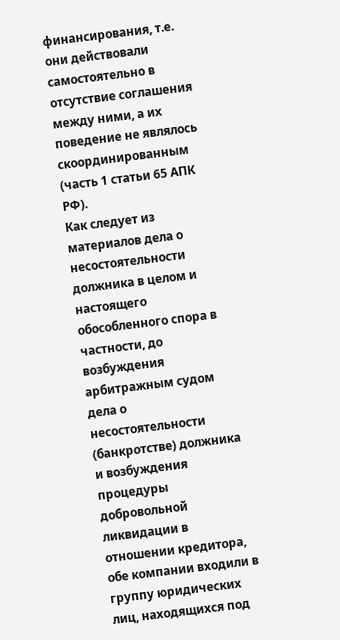финансирования, т.е. они действовали самостоятельно в отсутствие соглашения между ними, а их поведение не являлось скоординированным (часть 1 статьи 65 АПК РФ).
Как следует из материалов дела о несостоятельности должника в целом и настоящего обособленного спора в частности, до возбуждения арбитражным судом дела о несостоятельности (банкротстве) должника и возбуждения процедуры добровольной ликвидации в отношении кредитора, обе компании входили в группу юридических лиц, находящихся под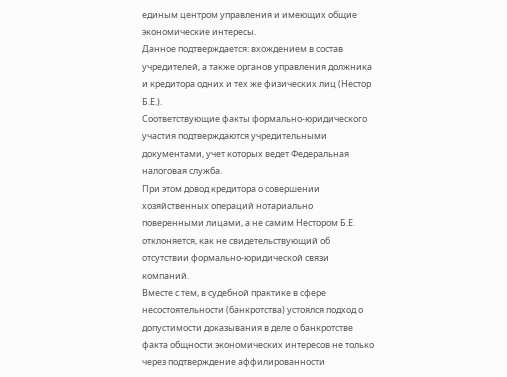единым центром управления и имеющих общие экономические интересы.
Данное подтверждается: вхождением в состав учредителей, а также органов управления должника и кредитора одних и тех же физических лиц (Нестор Б.Е.).
Соответствующие факты формально-юридического участия подтверждаются учредительными документами, учет которых ведет Федеральная налоговая служба.
При этом довод кредитора о совершении хозяйственных операций нотариально поверенными лицами, а не самим Нестором Б.Е. отклоняется, как не свидетельствующий об отсутствии формально-юридической связи компаний.
Вместе с тем, в судебной практике в сфере несостоятельности (банкротства) устоялся подход о допустимости доказывания в деле о банкротстве факта общности экономических интересов не только через подтверждение аффилированности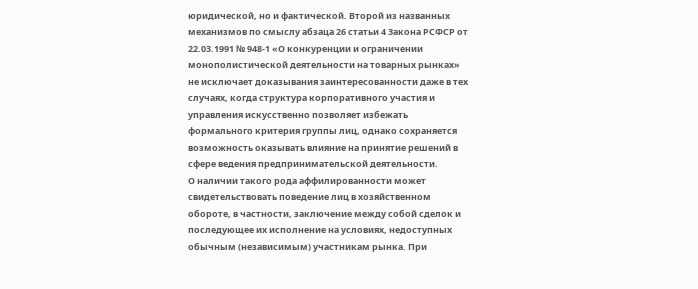юридической, но и фактической. Второй из названных механизмов по смыслу абзаца 26 статьи 4 Закона РСФСР от 22.03.1991 № 948-1 «О конкуренции и ограничении монополистической деятельности на товарных рынках» не исключает доказывания заинтересованности даже в тех случаях, когда структура корпоративного участия и управления искусственно позволяет избежать формального критерия группы лиц, однако сохраняется возможность оказывать влияние на принятие решений в сфере ведения предпринимательской деятельности.
О наличии такого рода аффилированности может свидетельствовать поведение лиц в хозяйственном обороте, в частности, заключение между собой сделок и последующее их исполнение на условиях, недоступных обычным (независимым) участникам рынка. При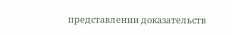представлении доказательств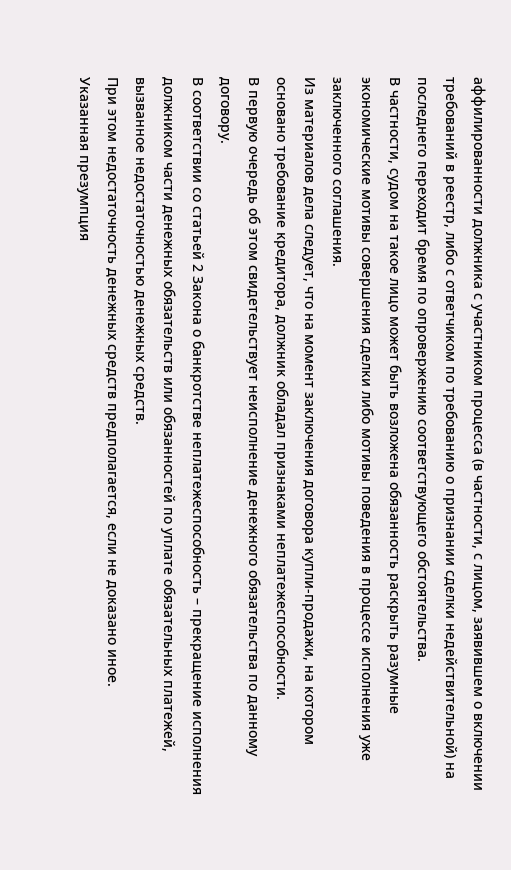аффилированности должника с участником процесса (в частности, с лицом, заявившем о включении требований в реестр, либо с ответчиком по требованию о признании сделки недействительной) на последнего переходит бремя по опровержению соответствующего обстоятельства.
В частности, судом на такое лицо может быть возложена обязанность раскрыть разумные экономические мотивы совершения сделки либо мотивы поведения в процессе исполнения уже заключенного соглашения.
Из материалов дела следует, что на момент заключения договора купли-продажи, на котором основано требование кредитора, должник обладал признаками неплатежеспособности.
В первую очередь об этом свидетельствует неисполнение денежного обязательства по данному договору.
В соответствии со статьей 2 Закона о банкротстве неплатежеспособность – прекращение исполнения должником части денежных обязательств или обязанностей по уплате обязательных платежей, вызванное недостаточностью денежных средств.
При этом недостаточность денежных средств предполагается, если не доказано иное.
Указанная презумпция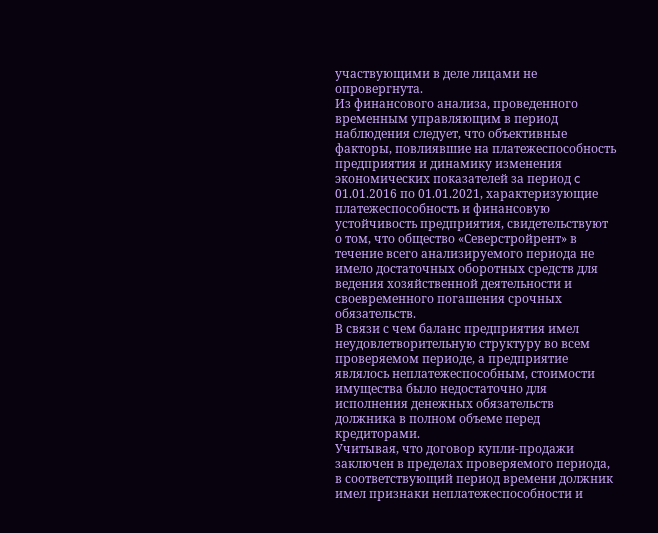участвующими в деле лицами не опровергнута.
Из финансового анализа, проведенного временным управляющим в период наблюдения следует, что объективные факторы, повлиявшие на платежеспособность предприятия и динамику изменения экономических показателей за период c 01.01.2016 по 01.01.2021, характеризующие платежеспособность и финансовую устойчивость предприятия, свидетельствуют о том, что общество «Северстройрент» в течение всего анализируемого периода не имело достаточных оборотных средств для ведения хозяйственной деятельности и своевременного погашения срочных обязательств.
В связи с чем баланс предприятия имел неудовлетворительную структуру во всем проверяемом периоде, а предприятие являлось неплатежеспособным, стоимости имущества было недостаточно для исполнения денежных обязательств должника в полном объеме перед кредиторами.
Учитывая, что договор купли-продажи заключен в пределах проверяемого периода, в соответствующий период времени должник имел признаки неплатежеспособности и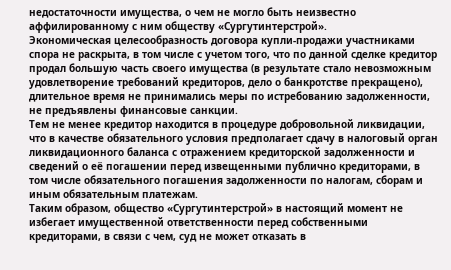недостаточности имущества, о чем не могло быть неизвестно аффилированному с ним обществу «Сургутинтерстрой».
Экономическая целесообразность договора купли-продажи участниками спора не раскрыта, в том числе с учетом того, что по данной сделке кредитор продал большую часть своего имущества (в результате стало невозможным удовлетворение требований кредиторов, дело о банкротстве прекращено), длительное время не принимались меры по истребованию задолженности, не предъявлены финансовые санкции.
Тем не менее кредитор находится в процедуре добровольной ликвидации, что в качестве обязательного условия предполагает сдачу в налоговый орган ликвидационного баланса с отражением кредиторской задолженности и сведений о её погашении перед извещенными публично кредиторами, в том числе обязательного погашения задолженности по налогам, сборам и иным обязательным платежам.
Таким образом, общество «Сургутинтерстрой» в настоящий момент не избегает имущественной ответственности перед собственными кредиторами, в связи с чем, суд не может отказать в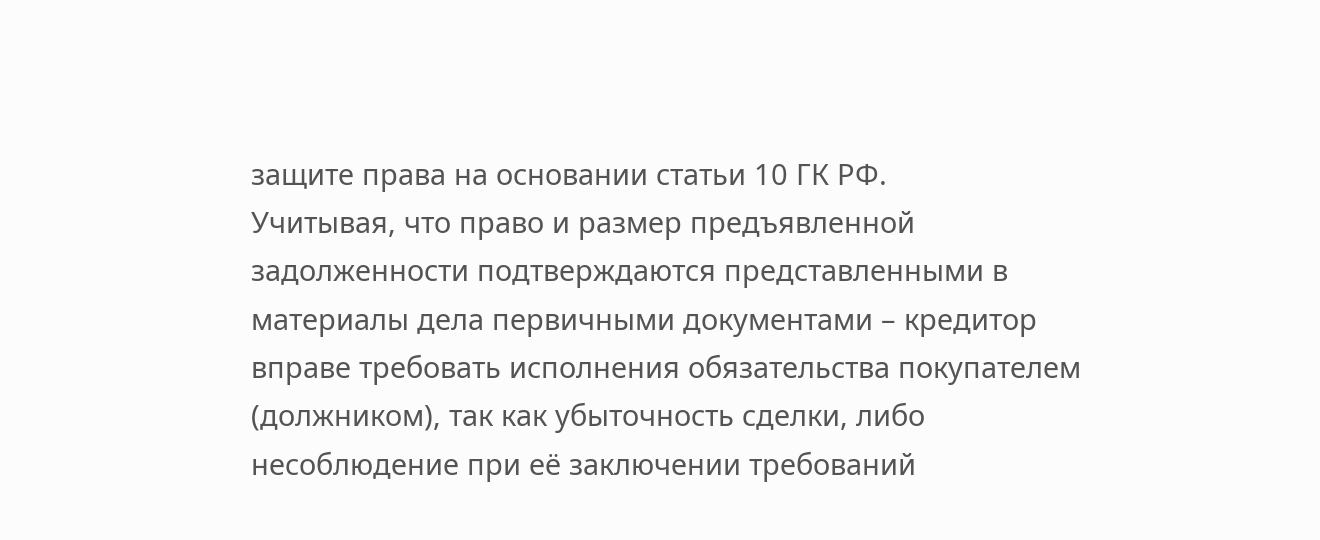защите права на основании статьи 10 ГК РФ.
Учитывая, что право и размер предъявленной задолженности подтверждаются представленными в материалы дела первичными документами – кредитор вправе требовать исполнения обязательства покупателем (должником), так как убыточность сделки, либо несоблюдение при её заключении требований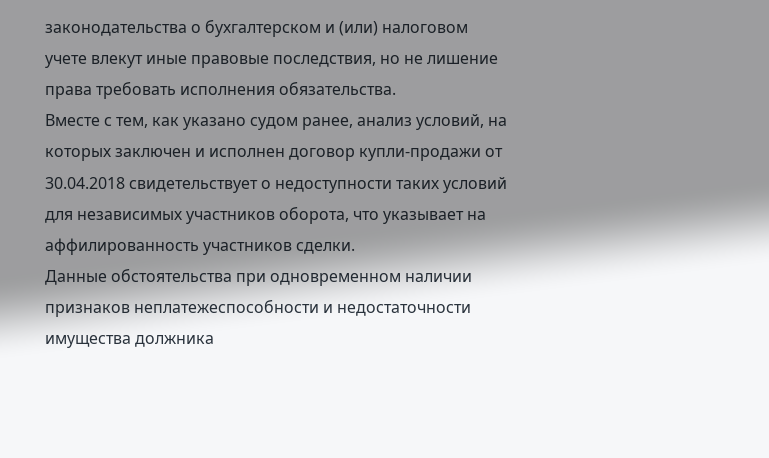законодательства о бухгалтерском и (или) налоговом учете влекут иные правовые последствия, но не лишение права требовать исполнения обязательства.
Вместе с тем, как указано судом ранее, анализ условий, на которых заключен и исполнен договор купли-продажи от 30.04.2018 свидетельствует о недоступности таких условий для независимых участников оборота, что указывает на аффилированность участников сделки.
Данные обстоятельства при одновременном наличии признаков неплатежеспособности и недостаточности имущества должника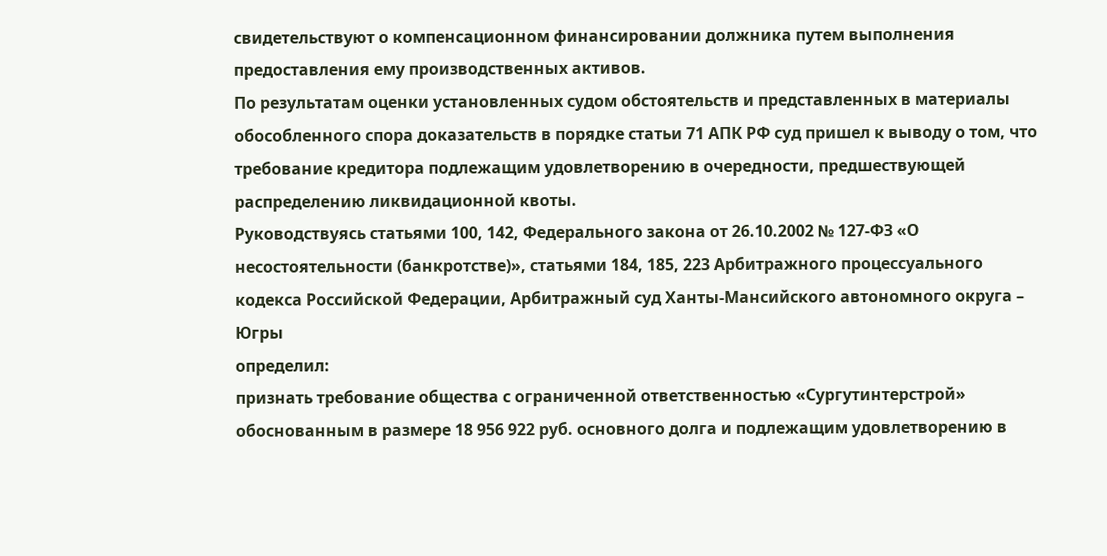свидетельствуют о компенсационном финансировании должника путем выполнения предоставления ему производственных активов.
По результатам оценки установленных судом обстоятельств и представленных в материалы обособленного спора доказательств в порядке статьи 71 АПК РФ суд пришел к выводу о том, что требование кредитора подлежащим удовлетворению в очередности, предшествующей распределению ликвидационной квоты.
Руководствуясь статьями 100, 142, Федерального закона от 26.10.2002 № 127-ФЗ «О несостоятельности (банкротстве)», статьями 184, 185, 223 Арбитражного процессуального кодекса Российской Федерации, Арбитражный суд Ханты-Мансийского автономного округа – Югры
определил:
признать требование общества с ограниченной ответственностью «Сургутинтерстрой» обоснованным в размере 18 956 922 руб. основного долга и подлежащим удовлетворению в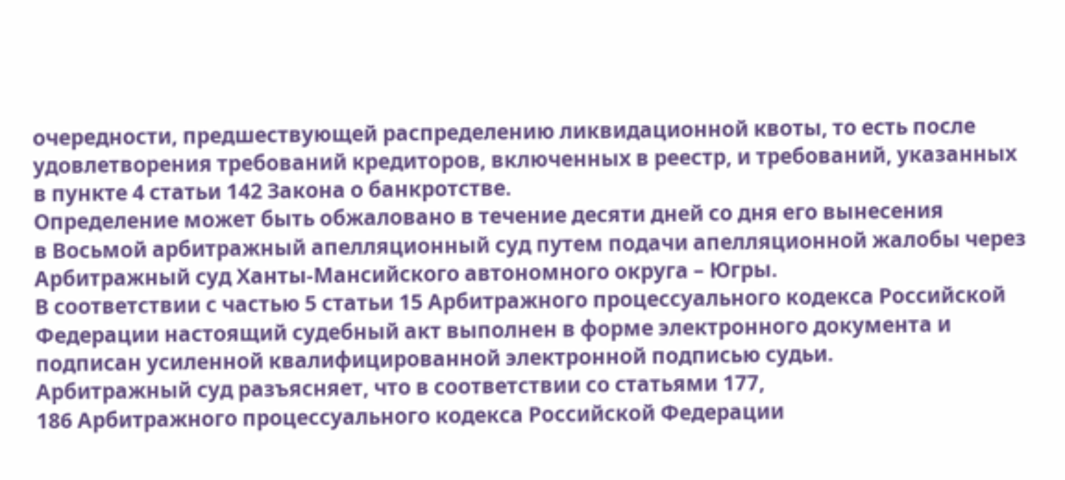очередности, предшествующей распределению ликвидационной квоты, то есть после удовлетворения требований кредиторов, включенных в реестр, и требований, указанных в пункте 4 статьи 142 Закона о банкротстве.
Определение может быть обжаловано в течение десяти дней со дня его вынесения
в Восьмой арбитражный апелляционный суд путем подачи апелляционной жалобы через Арбитражный суд Ханты-Мансийского автономного округа – Югры.
В соответствии с частью 5 статьи 15 Арбитражного процессуального кодекса Российской Федерации настоящий судебный акт выполнен в форме электронного документа и подписан усиленной квалифицированной электронной подписью судьи.
Арбитражный суд разъясняет, что в соответствии со статьями 177,
186 Арбитражного процессуального кодекса Российской Федерации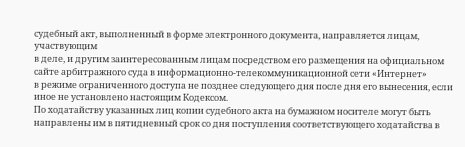судебный акт, выполненный в форме электронного документа, направляется лицам, участвующим
в деле, и другим заинтересованным лицам посредством его размещения на официальном сайте арбитражного суда в информационно-телекоммуникационной сети «Интернет»
в режиме ограниченного доступа не позднее следующего дня после дня его вынесения, если иное не установлено настоящим Кодексом.
По ходатайству указанных лиц копии судебного акта на бумажном носителе могут быть направлены им в пятидневный срок со дня поступления соответствующего ходатайства в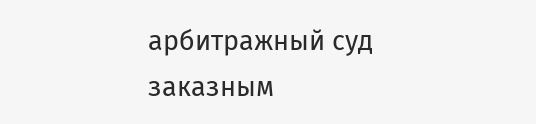арбитражный суд заказным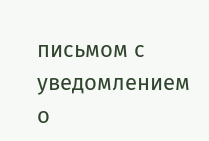письмом с уведомлением о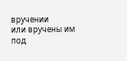вручении
или вручены им под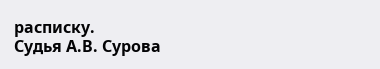расписку.
Судья А.В. Сурова